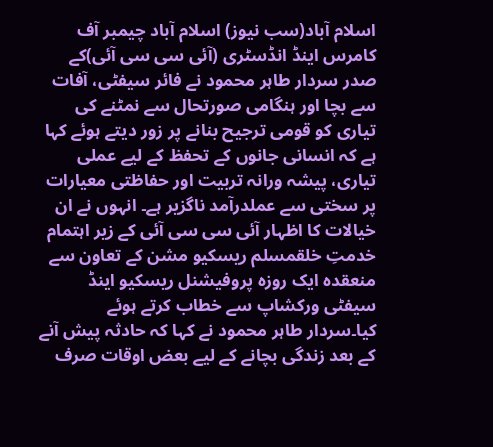اسلام آباد(سب نیوز) اسلام آباد چیمبر آف کامرس اینڈ انڈسٹری (آئی سی سی آئی)کے صدر سردار طاہر محمود نے فائر سیفٹی، آفات سے بچا اور ہنگامی صورتحال سے نمٹنے کی تیاری کو قومی ترجیح بنانے پر زور دیتے ہوئے کہا ہے کہ انسانی جانوں کے تحفظ کے لیے عملی تیاری، پیشہ ورانہ تربیت اور حفاظتی معیارات پر سختی سے عملدرآمد ناگزیر ہے۔ انہوں نے ان خیالات کا اظہار آئی سی سی آئی کے زیر اہتمام خدمتِ خلقمسلم ریسکیو مشن کے تعاون سے منعقدہ ایک روزہ پروفیشنل ریسکیو اینڈ سیفٹی ورکشاپ سے خطاب کرتے ہوئے کیا۔سردار طاہر محمود نے کہا کہ حادثہ پیش آنے کے بعد زندگی بچانے کے لیے بعض اوقات صرف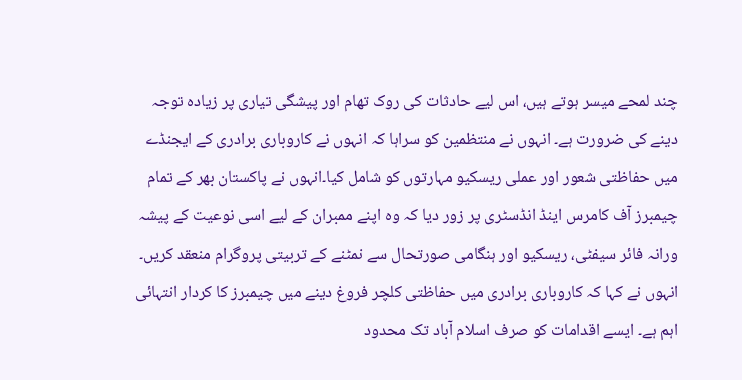چند لمحے میسر ہوتے ہیں، اس لیے حادثات کی روک تھام اور پیشگی تیاری پر زیادہ توجہ دینے کی ضرورت ہے۔ انہوں نے منتظمین کو سراہا کہ انہوں نے کاروباری برادری کے ایجنڈے میں حفاظتی شعور اور عملی ریسکیو مہارتوں کو شامل کیا۔انہوں نے پاکستان بھر کے تمام چیمبرز آف کامرس اینڈ انڈسٹری پر زور دیا کہ وہ اپنے ممبران کے لیے اسی نوعیت کے پیشہ ورانہ فائر سیفٹی، ریسکیو اور ہنگامی صورتحال سے نمٹنے کے تربیتی پروگرام منعقد کریں۔
انہوں نے کہا کہ کاروباری برادری میں حفاظتی کلچر فروغ دینے میں چیمبرز کا کردار انتہائی اہم ہے۔ ایسے اقدامات کو صرف اسلام آباد تک محدود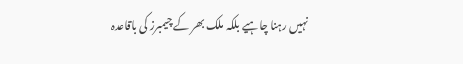نہیں رہنا چاہیے بلکہ ملک بھر کے چیمبرز کی باقاعدہ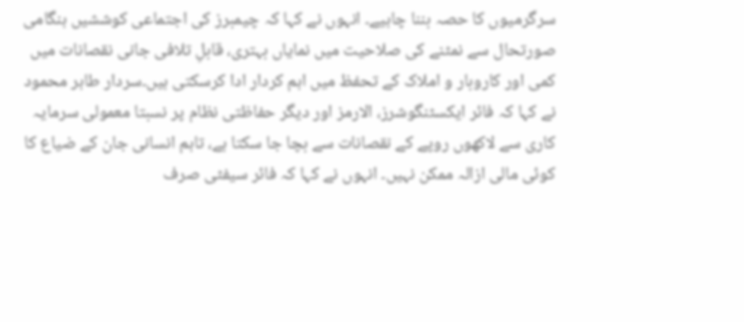سرگرمیوں کا حصہ بننا چاہیے۔ انہوں نے کہا کہ چیمبرز کی اجتماعی کوششیں ہنگامی صورتحال سے نمٹنے کی صلاحیت میں نمایاں بہتری، قابلِ تلافی جانی نقصانات میں کمی اور کاروبار و املاک کے تحفظ میں اہم کردار ادا کرسکتی ہیں۔سردار طاہر محمود نے کہا کہ فائر ایکسٹنگوشرز، الارمز اور دیگر حفاظتی نظام پر نسبتا معمولی سرمایہ کاری سے لاکھوں روپے کے نقصانات سے بچا جا سکتا ہے، تاہم انسانی جان کے ضیاع کا کوئی مالی ازالہ ممکن نہیں۔ انہوں نے کہا کہ فائر سیفٹی صرف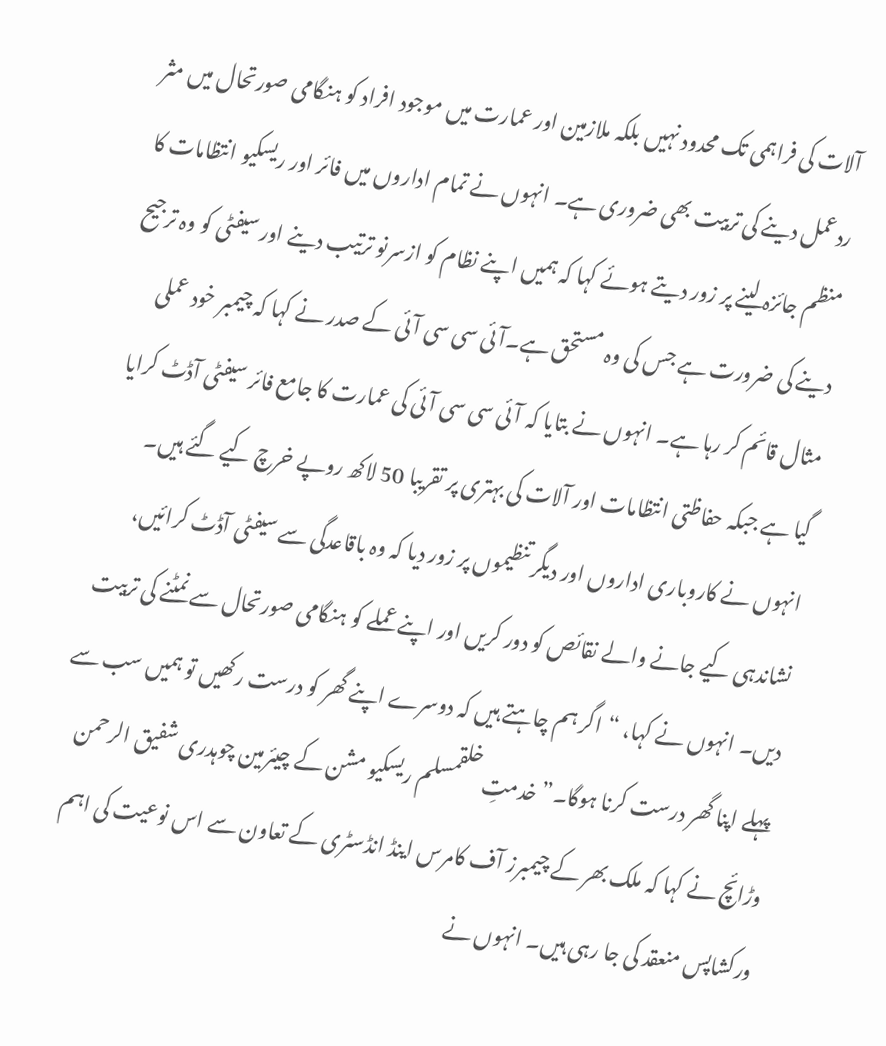آلات کی فراہمی تک محدود نہیں بلکہ ملازمین اور عمارت میں موجود افراد کو ہنگامی صورتحال میں مثر ردعمل دینے کی تربیت بھی ضروری ہے۔ انہوں نے تمام اداروں میں فائر اور ریسکیو انتظامات کا منظم جائزہ لینے پر زور دیتے ہوئے کہا کہ ہمیں اپنے نظام کو ازسرنو ترتیب دینے اور سیفٹی کو وہ ترجیح دینے کی ضرورت ہے جس کی وہ مستحق ہے۔آئی سی سی آئی کے صدر نے کہا کہ چیمبر خود عملی مثال قائم کر رہا ہے۔ انہوں نے بتایا کہ آئی سی سی آئی کی عمارت کا جامع فائر سیفٹی آڈٹ کرایا گیا ہے جبکہ حفاظتی انتظامات اور آلات کی بہتری پر تقریبا 50 لاکھ روپے خرچ کیے گئے ہیں۔
انہوں نے کاروباری اداروں اور دیگر تنظیموں پر زور دیا کہ وہ باقاعدگی سے سیفٹی آڈٹ کرائیں، نشاندہی کیے جانے والے نقائص کو دور کریں اور اپنے عملے کو ہنگامی صورتحال سے نمٹنے کی تربیت دیں۔ انہوں نے کہا، “اگر ہم چاہتے ہیں کہ دوسرے اپنے گھر کو درست رکھیں تو ہمیں سب سے پہلے اپنا گھر درست کرنا ہوگا۔”خدمتِ خلقمسلم ریسکیو مشن کے چیئرمین چوہدری شفیق الرحمن وڑائچ نے کہا کہ ملک بھر کے چیمبرز آف کامرس اینڈ انڈسٹری کے تعاون سے اس نوعیت کی اہم ورکشاپس منعقد کی جا رہی ہیں۔ انہوں نے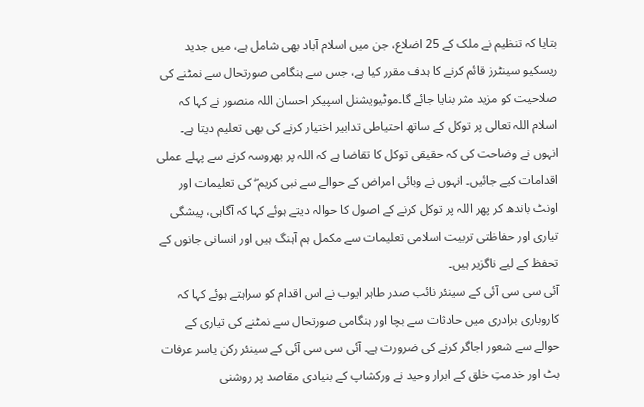بتایا کہ تنظیم نے ملک کے 25 اضلاع، جن میں اسلام آباد بھی شامل ہے، میں جدید ریسکیو سینٹرز قائم کرنے کا ہدف مقرر کیا ہے، جس سے ہنگامی صورتحال سے نمٹنے کی صلاحیت کو مزید مثر بنایا جائے گا۔موٹیویشنل اسپیکر احسان اللہ منصور نے کہا کہ اسلام اللہ تعالی پر توکل کے ساتھ احتیاطی تدابیر اختیار کرنے کی بھی تعلیم دیتا ہے۔ انہوں نے وضاحت کی کہ حقیقی توکل کا تقاضا ہے کہ اللہ پر بھروسہ کرنے سے پہلے عملی اقدامات کیے جائیں۔ انہوں نے وبائی امراض کے حوالے سے نبی کریم ۖ کی تعلیمات اور اونٹ باندھ کر پھر اللہ پر توکل کرنے کے اصول کا حوالہ دیتے ہوئے کہا کہ آگاہی، پیشگی تیاری اور حفاظتی تربیت اسلامی تعلیمات سے مکمل ہم آہنگ ہیں اور انسانی جانوں کے تحفظ کے لیے ناگزیر ہیں۔
آئی سی سی آئی کے سینئر نائب صدر طاہر ایوب نے اس اقدام کو سراہتے ہوئے کہا کہ کاروباری برادری میں حادثات سے بچا اور ہنگامی صورتحال سے نمٹنے کی تیاری کے حوالے سے شعور اجاگر کرنے کی ضرورت ہے۔ آئی سی سی آئی کے سینئر رکن یاسر عرفات بٹ اور خدمتِ خلق کے ابرار وحید نے ورکشاپ کے بنیادی مقاصد پر روشنی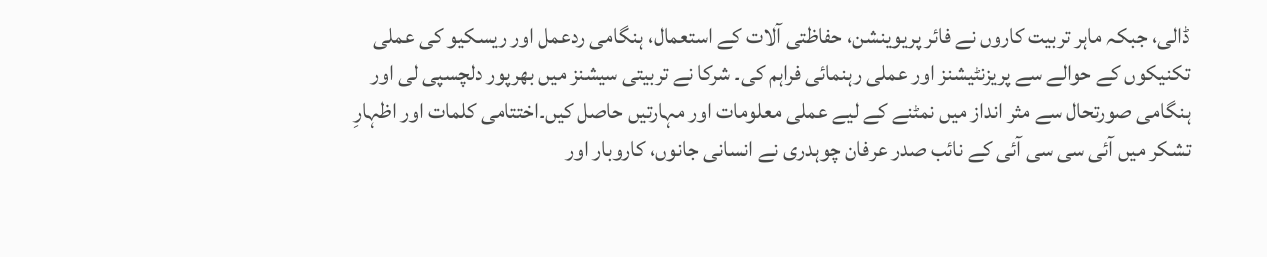ڈالی، جبکہ ماہر تربیت کاروں نے فائر پریوینشن، حفاظتی آلات کے استعمال، ہنگامی ردعمل اور ریسکیو کی عملی تکنیکوں کے حوالے سے پریزنٹیشنز اور عملی رہنمائی فراہم کی۔ شرکا نے تربیتی سیشنز میں بھرپور دلچسپی لی اور ہنگامی صورتحال سے مثر انداز میں نمٹنے کے لیے عملی معلومات اور مہارتیں حاصل کیں۔اختتامی کلمات اور اظہارِ تشکر میں آئی سی سی آئی کے نائب صدر عرفان چوہدری نے انسانی جانوں، کاروبار اور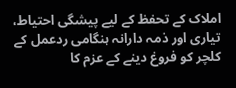املاک کے تحفظ کے لیے پیشگی احتیاط، تیاری اور ذمہ دارانہ ہنگامی ردعمل کے کلچر کو فروغ دینے کے عزم کا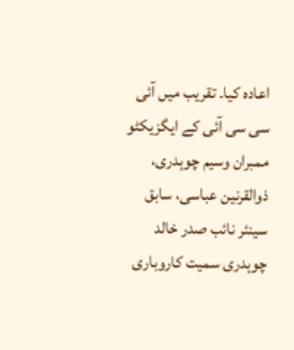اعادہ کیا۔ تقریب میں آئی سی سی آئی کے ایگزیکٹو ممبران وسیم چوہدری، ذوالقرنین عباسی، سابق سینئر نائب صدر خالد چوہدری سمیت کاروباری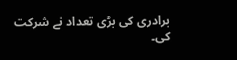برادری کی بڑی تعداد نے شرکت کی۔